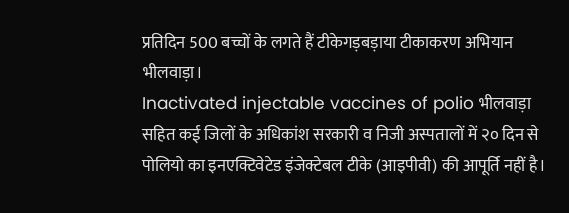प्रतिदिन 500 बच्चों के लगते हैं टीकेगड़बड़ाया टीकाकरण अभियान
भीलवाड़ा।
Inactivated injectable vaccines of polio भीलवाड़ा सहित कई जिलों के अधिकांश सरकारी व निजी अस्पतालों में २० दिन से पोलियो का इनएक्टिवेटेड इंजेक्टेबल टीके (आइपीवी) की आपूर्ति नहीं है।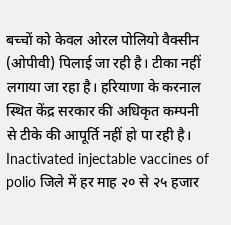बच्चों को केवल ओरल पोलियो वैक्सीन (ओपीवी) पिलाई जा रही है। टीका नहीं लगाया जा रहा है। हरियाणा के करनाल स्थित केंद्र सरकार की अधिकृत कम्पनी से टीके की आपूर्ति नहीं हो पा रही है।
Inactivated injectable vaccines of polio जिले में हर माह २० से २५ हजार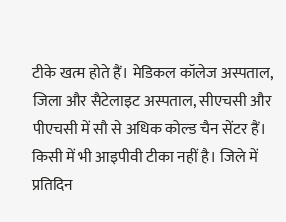टीके खत्म होते हैं। मेडिकल कॉलेज अस्पताल, जिला और सैटेलाइट अस्पताल, सीएचसी और पीएचसी में सौ से अधिक कोल्ड चैन सेंटर हैं। किसी में भी आइपीवी टीका नहीं है। जिले में प्रतिदिन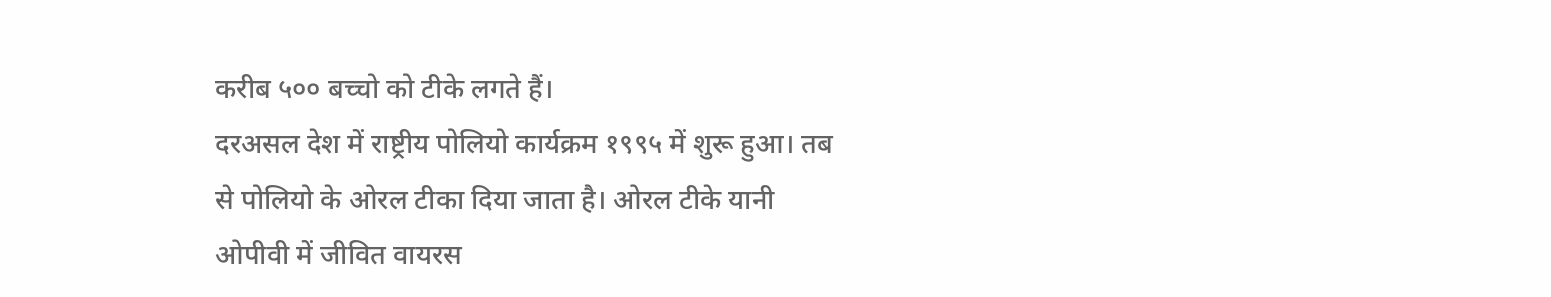करीब ५०० बच्चो को टीके लगते हैं।
दरअसल देश में राष्ट्रीय पोलियो कार्यक्रम १९९५ में शुरू हुआ। तब से पोलियो के ओरल टीका दिया जाता है। ओरल टीके यानी ओपीवी में जीवित वायरस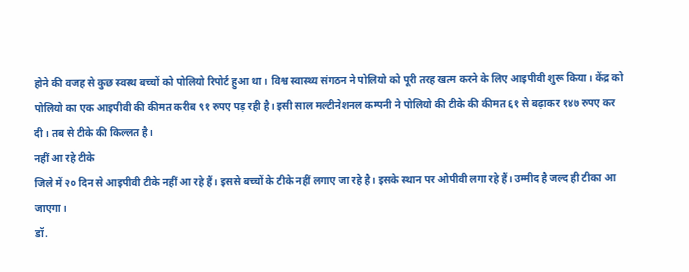होने की वजह से कुछ स्वस्थ बच्चों को पोलियो रिपोर्ट हुआ था। विश्व स्वास्थ्य संगठन ने पोलियो को पूरी तरह खत्म करने के लिए आइपीवी शुरू किया। केंद्र को पोलियो का एक आइपीवी की कीमत करीब ९१ रुपए पड़ रही है। इसी साल मल्टीनेशनल कम्पनी ने पोलियो की टीके की कीमत ६१ से बढ़ाकर १४७ रुपए कर दी। तब से टीके की किल्लत है।
नहीं आ रहे टीके
जिले में २० दिन से आइपीवी टीके नहीं आ रहे हैं। इससे बच्चों के टीके नहीं लगाए जा रहे है। इसके स्थान पर ओपीवी लगा रहे हैं। उम्मीद है जल्द ही टीका आ जाएगा।
डॉ.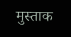मुस्ताक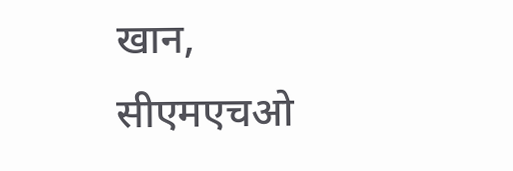खान, सीएमएचओ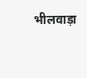भीलवाड़ा